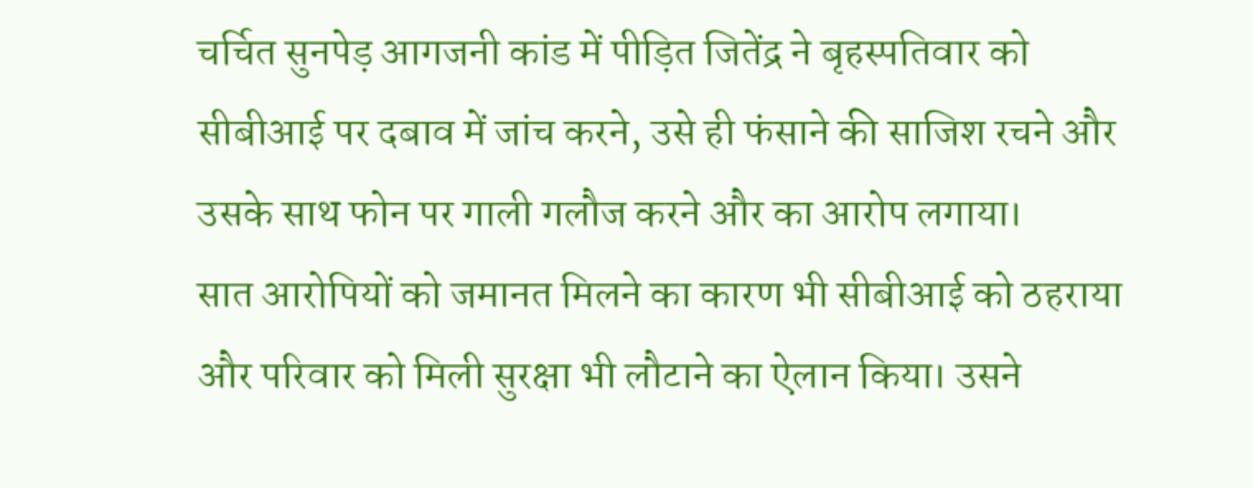चर्चित सुनपेड़ आगजनी कांड में पीड़ित जितेंद्र ने बृहस्पतिवार को सीबीआई पर दबाव में जांच करने, उसे ही फंसाने की साजिश रचने और उसके साथ फोन पर गाली गलौज करने और का आरोप लगाया।
सात आरोपियों को जमानत मिलने का कारण भी सीबीआई को ठहराया और परिवार को मिली सुरक्षा भी लौटाने का ऐलान किया। उसने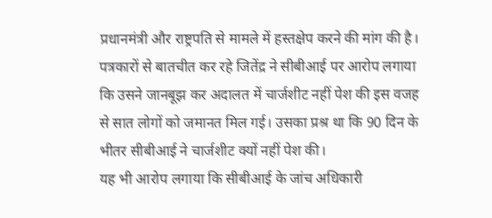प्रधानमंत्री और राष्ट्रपति से मामले में हस्तक्षेप करने की मांग की है।
पत्रकारों से बातचीत कर रहे जितेंद्र ने सीबीआई पर आरोप लगाया कि उसने जानबूझ कर अदालत में चार्जशीट नहीं पेश की इस वजह से सात लोगों को जमानत मिल गई। उसका प्रश्र था कि 90 दिन के भीतर सीबीआई ने चार्जशीट क्यों नहीं पेश की।
यह भी आरोप लगाया कि सीबीआई के जांच अधिकारी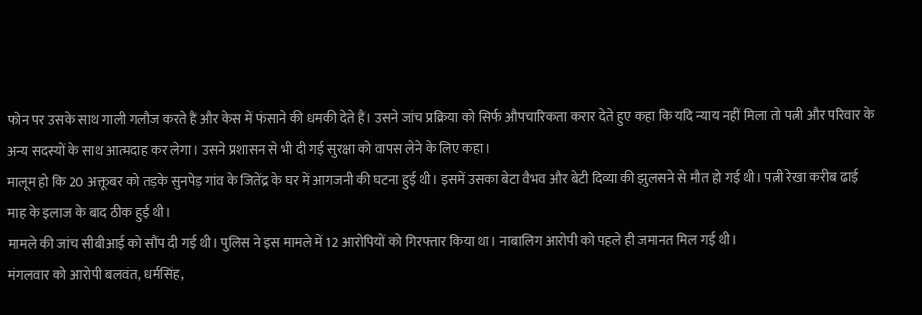फोन पर उसके साथ गाली गलौज करते हैं और केस में फंसाने की धमकी देते हैं। उसने जांच प्रक्रिया को सिर्फ औपचारिकता करार देते हुए कहा कि यदि न्याय नहीं मिला तो पत्नी और परिवार के अन्य सदस्यों के साथ आत्मदाह कर लेगा। उसने प्रशासन से भी दी गई सुरक्षा को वापस लेने के लिए कहा।
मालूम हो कि 20 अक्तूबर को तड़के सुनपेड़ गांव के जितेंद्र के घर में आगजनी की घटना हुई थी। इसमें उसका बेटा वैभव और बेटी दिव्या की झुलसने से मौत हो गई थी। पत्नी रेखा करीब ढाई माह के इलाज के बाद ठीक हुई थी।
मामले की जांच सीबीआई को सौंप दी गई थी। पुलिस ने इस मामले में 12 आरोपियों को गिरफ्तार किया था। नाबालिग आरोपी को पहले ही जमानत मिल गई थी।
मंगलवार को आरोपी बलवंत, धर्मसिंह,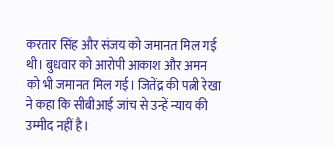करतार सिंह और संजय को जमानत मिल गई थी। बुधवार को आरोपी आकाश और अमन को भी जमानत मिल गई। जितेंद्र की पत्नी रेखा ने कहा कि सीबीआई जांच से उन्हें न्याय की उम्मीद नहीं है।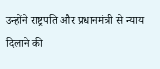उन्होंने राष्ट्रपति और प्रधानमंत्री से न्याय दिलाने की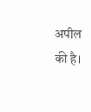अपील की है।